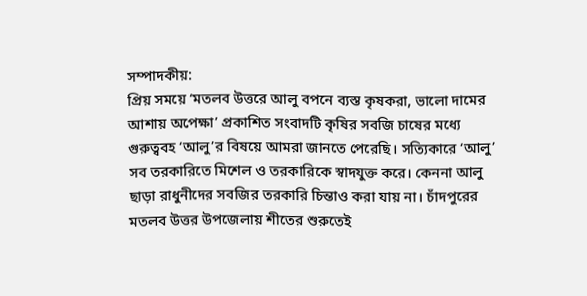সম্পাদকীয়:
প্রিয় সময়ে ‘মতলব উত্তরে আলু বপনে ব্যস্ত কৃষকরা, ভালো দামের আশায় অপেক্ষা’ প্রকাশিত সংবাদটি কৃষির সবজি চাষের মধ্যে গুরুত্ববহ ‘আলু’র বিষয়ে আমরা জানতে পেরেছি। সত্যিকারে ‘আলু’ সব তরকারিতে মিশেল ও তরকারিকে স্বাদযুক্ত করে। কেননা আলু ছাড়া রাধুনীদের সবজির তরকারি চিন্তাও করা যায় না। চাঁদপুরের মতলব উত্তর উপজেলায় শীতের শুরুতেই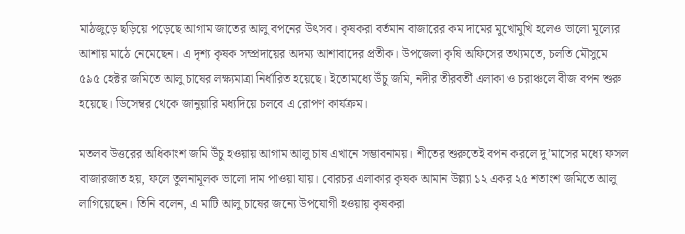মাঠজুড়ে ছড়িয়ে পড়েছে আগাম জাতের আলু বপনের উৎসব। কৃষকরা বর্তমান বাজারের কম দামের মুখোমুখি হলেও ভালো মূল্যের আশায় মাঠে নেমেছেন। এ দৃশ্য কৃষক সম্প্রদায়ের অদম্য আশাবাদের প্রতীক। উপজেলা কৃষি অফিসের তথ্যমতে, চলতি মৌসুমে ৫৯৫ হেক্টর জমিতে আলু চাষের লক্ষ্যমাত্রা নির্ধারিত হয়েছে। ইতোমধ্যে উঁচু জমি, নদীর তীরবর্তী এলাকা ও চরাঞ্চলে বীজ বপন শুরু হয়েছে। ডিসেম্বর থেকে জানুয়ারি মধ্যদিয়ে চলবে এ রোপণ কার্যক্রম।

মতলব উত্তরের অধিকাংশ জমি উঁচু হওয়ায় আগাম আলু চাষ এখানে সম্ভাবনাময়। শীতের শুরুতেই বপন করলে দু’মাসের মধ্যে ফসল বাজারজাত হয়, ফলে তুলনামূলক ভালো দাম পাওয়া যায়। বোরচর এলাকার কৃষক আমান উল্ল্যা ১২ একর ২৫ শতাংশ জমিতে আলু লাগিয়েছেন। তিনি বলেন, এ মাটি আলু চাষের জন্যে উপযোগী হওয়ায় কৃষকরা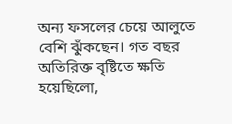অন্য ফসলের চেয়ে আলুতে বেশি ঝুঁকছেন। গত বছর অতিরিক্ত বৃষ্টিতে ক্ষতি হয়েছিলো,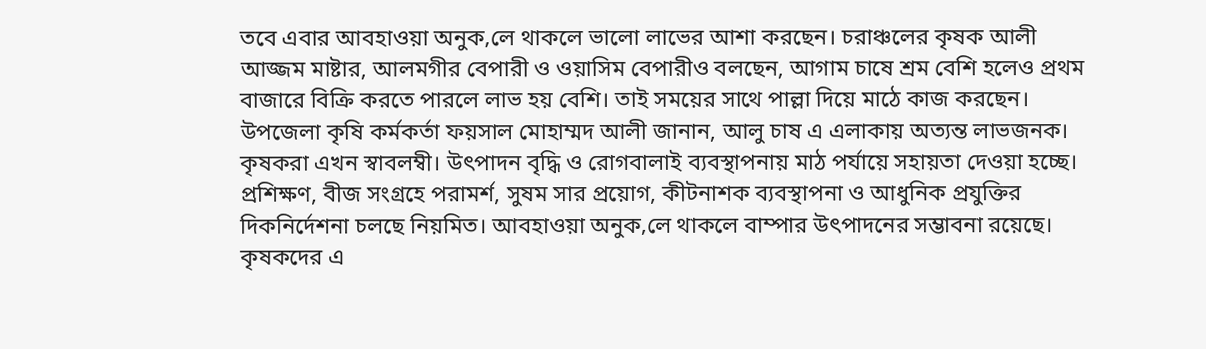তবে এবার আবহাওয়া অনুক‚লে থাকলে ভালো লাভের আশা করছেন। চরাঞ্চলের কৃষক আলী আজ্জম মাষ্টার, আলমগীর বেপারী ও ওয়াসিম বেপারীও বলছেন, আগাম চাষে শ্রম বেশি হলেও প্রথম বাজারে বিক্রি করতে পারলে লাভ হয় বেশি। তাই সময়ের সাথে পাল্লা দিয়ে মাঠে কাজ করছেন।
উপজেলা কৃষি কর্মকর্তা ফয়সাল মোহাম্মদ আলী জানান, আলু চাষ এ এলাকায় অত্যন্ত লাভজনক। কৃষকরা এখন স্বাবলম্বী। উৎপাদন বৃদ্ধি ও রোগবালাই ব্যবস্থাপনায় মাঠ পর্যায়ে সহায়তা দেওয়া হচ্ছে। প্রশিক্ষণ, বীজ সংগ্রহে পরামর্শ, সুষম সার প্রয়োগ, কীটনাশক ব্যবস্থাপনা ও আধুনিক প্রযুক্তির দিকনির্দেশনা চলছে নিয়মিত। আবহাওয়া অনুক‚লে থাকলে বাম্পার উৎপাদনের সম্ভাবনা রয়েছে। কৃষকদের এ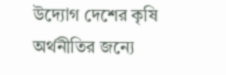উদ্যোগ দেশের কৃষি অর্থনীতির জন্যে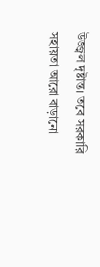উজ্জ্বল দৃষ্টান্ত। তবে সরকারি সহায়তা আরো বাড়ানো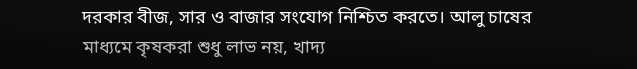দরকার বীজ, সার ও বাজার সংযোগ নিশ্চিত করতে। আলু চাষের মাধ্যমে কৃষকরা শুধু লাভ নয়, খাদ্য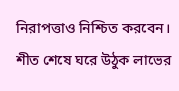নিরাপত্তাও নিশ্চিত করবেন। শীত শেষে ঘরে উঠুক লাভের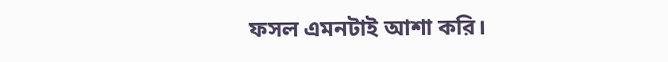ফসল এমনটাই আশা করি।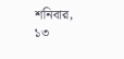শনিবার, ১৩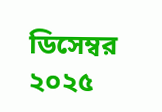ডিসেম্বর ২০২৫